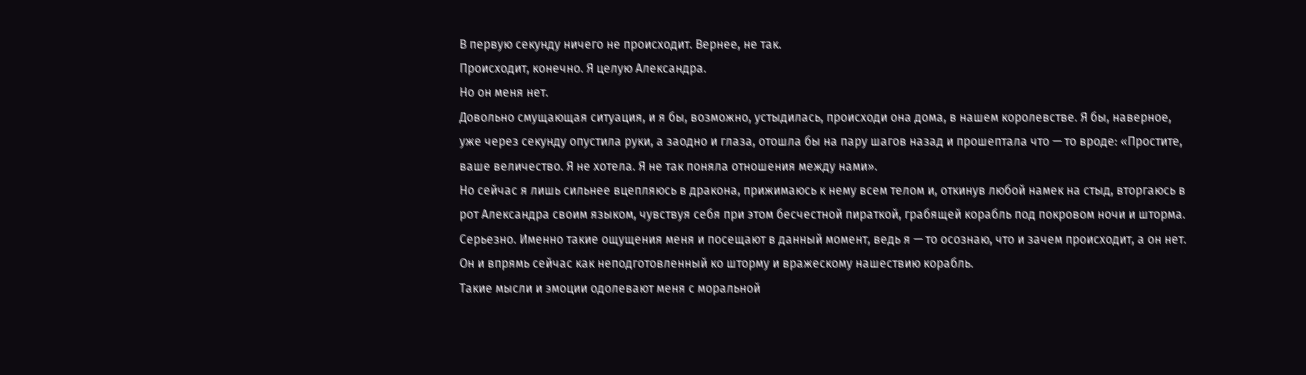В первую секунду ничего не происходит. Вернее, не так.
Происходит, конечно. Я целую Александра.
Но он меня нет.
Довольно смущающая ситуация, и я бы, возможно, устыдилась, происходи она дома, в нашем королевстве. Я бы, наверное, уже через секунду опустила руки, а заодно и глаза, отошла бы на пару шагов назад и прошептала что — то вроде: «Простите, ваше величество. Я не хотела. Я не так поняла отношения между нами».
Но сейчас я лишь сильнее вцепляюсь в дракона, прижимаюсь к нему всем телом и, откинув любой намек на стыд, вторгаюсь в рот Александра своим языком, чувствуя себя при этом бесчестной пираткой, грабящей корабль под покровом ночи и шторма. Серьезно. Именно такие ощущения меня и посещают в данный момент, ведь я — то осознаю, что и зачем происходит, а он нет. Он и впрямь сейчас как неподготовленный ко шторму и вражескому нашествию корабль.
Такие мысли и эмоции одолевают меня с моральной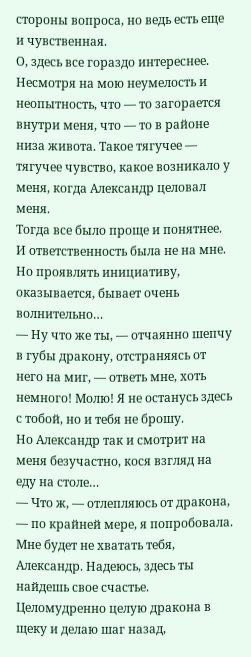стороны вопроса, но ведь есть еще и чувственная.
О, здесь все гораздо интереснее.
Несмотря на мою неумелость и неопытность, что — то загорается внутри меня, что — то в районе низа живота. Такое тягучее — тягучее чувство, какое возникало у меня, когда Александр целовал меня.
Тогда все было проще и понятнее. И ответственность была не на мне. Но проявлять инициативу, оказывается, бывает очень волнительно…
— Ну что же ты, — отчаянно шепчу в губы дракону, отстраняясь от него на миг, — ответь мне, хоть немного! Молю! Я не останусь здесь с тобой, но и тебя не брошу.
Но Александр так и смотрит на меня безучастно, кося взгляд на еду на столе…
— Что ж, — отлепляюсь от дракона, — по крайней мере, я попробовала. Мне будет не хватать тебя, Александр. Надеюсь, здесь ты найдешь свое счастье.
Целомудренно целую дракона в щеку и делаю шаг назад,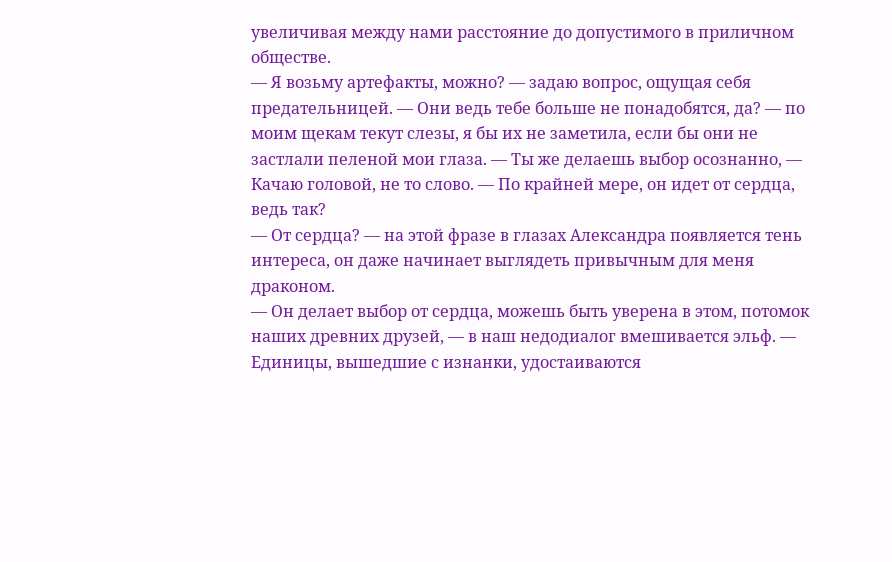увеличивая между нами расстояние до допустимого в приличном обществе.
— Я возьму артефакты, можно? — задаю вопрос, ощущая себя предательницей. — Они ведь тебе больше не понадобятся, да? — по моим щекам текут слезы, я бы их не заметила, если бы они не застлали пеленой мои глаза. — Ты же делаешь выбор осознанно, — Качаю головой, не то слово. — По крайней мере, он идет от сердца, ведь так?
— От сердца? — на этой фразе в глазах Александра появляется тень интереса, он даже начинает выглядеть привычным для меня драконом.
— Он делает выбор от сердца, можешь быть уверена в этом, потомок наших древних друзей, — в наш недодиалог вмешивается эльф. — Единицы, вышедшие с изнанки, удостаиваются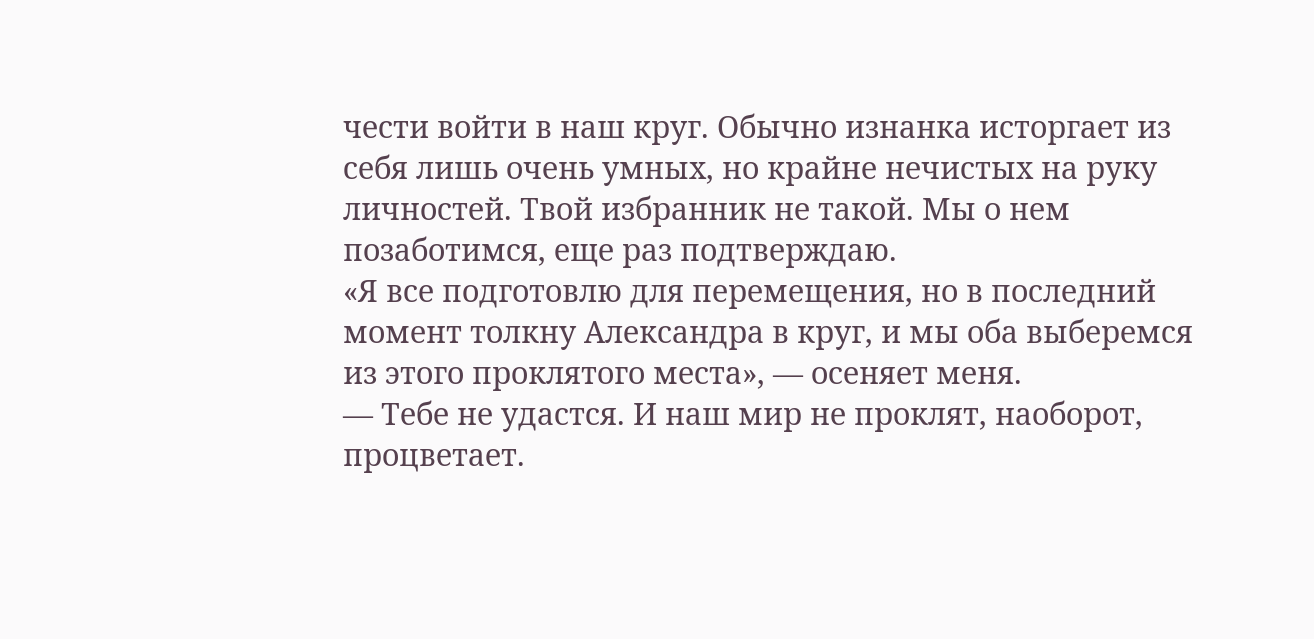чести войти в наш круг. Обычно изнанка исторгает из себя лишь очень умных, но крайне нечистых на руку личностей. Твой избранник не такой. Мы о нем позаботимся, еще раз подтверждаю.
«Я все подготовлю для перемещения, но в последний момент толкну Александра в круг, и мы оба выберемся из этого проклятого места», — осеняет меня.
— Тебе не удастся. И наш мир не проклят, наоборот, процветает.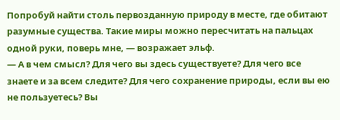Попробуй найти столь первозданную природу в месте, где обитают разумные существа. Такие миры можно пересчитать на пальцах одной руки, поверь мне, — возражает эльф.
— А в чем смысл? Для чего вы здесь существуете? Для чего все знаете и за всем следите? Для чего сохранение природы, если вы ею не пользуетесь? Вы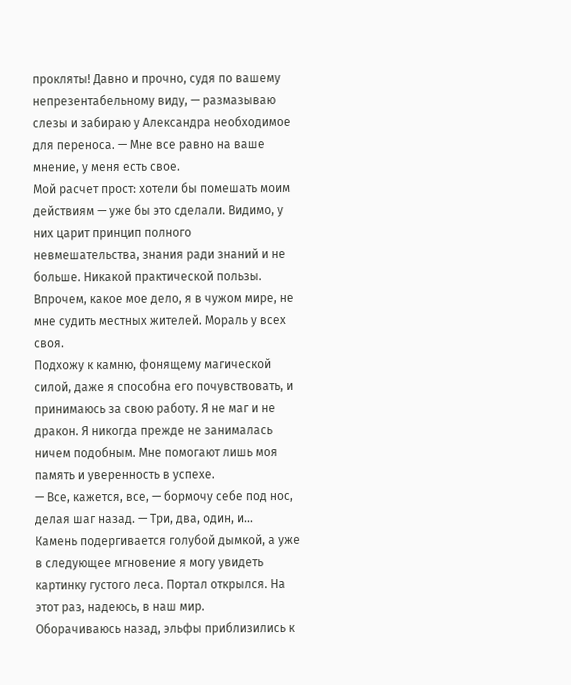прокляты! Давно и прочно, судя по вашему непрезентабельному виду, — размазываю слезы и забираю у Александра необходимое для переноса. — Мне все равно на ваше мнение, у меня есть свое.
Мой расчет прост: хотели бы помешать моим действиям — уже бы это сделали. Видимо, у них царит принцип полного невмешательства, знания ради знаний и не больше. Никакой практической пользы.
Впрочем, какое мое дело, я в чужом мире, не мне судить местных жителей. Мораль у всех своя.
Подхожу к камню, фонящему магической силой, даже я способна его почувствовать, и принимаюсь за свою работу. Я не маг и не дракон. Я никогда прежде не занималась ничем подобным. Мне помогают лишь моя память и уверенность в успехе.
— Все, кажется, все, — бормочу себе под нос, делая шаг назад. — Три, два, один, и…
Камень подергивается голубой дымкой, а уже в следующее мгновение я могу увидеть картинку густого леса. Портал открылся. На этот раз, надеюсь, в наш мир.
Оборачиваюсь назад, эльфы приблизились к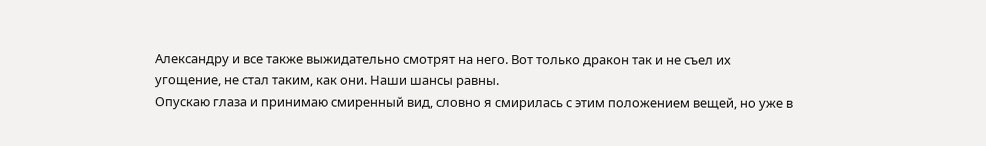Александру и все также выжидательно смотрят на него. Вот только дракон так и не съел их угощение, не стал таким, как они. Наши шансы равны.
Опускаю глаза и принимаю смиренный вид, словно я смирилась с этим положением вещей, но уже в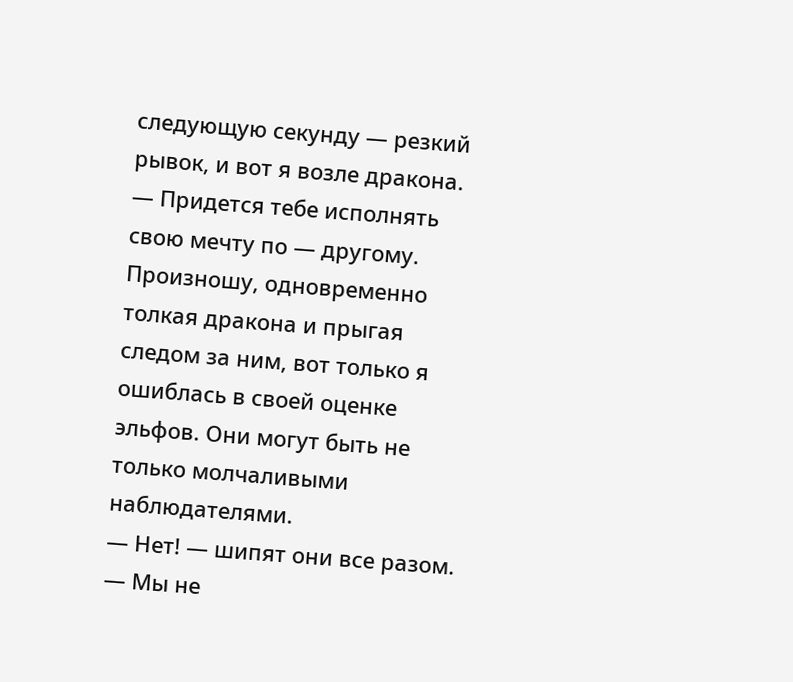следующую секунду — резкий рывок, и вот я возле дракона.
— Придется тебе исполнять свою мечту по — другому.
Произношу, одновременно толкая дракона и прыгая следом за ним, вот только я ошиблась в своей оценке эльфов. Они могут быть не только молчаливыми наблюдателями.
— Нет! — шипят они все разом. — Мы не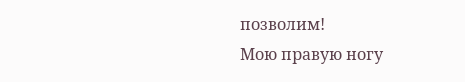позволим!
Мою правую ногу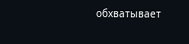обхватывает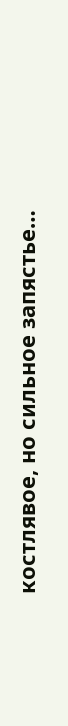костлявое, но сильное запястье…